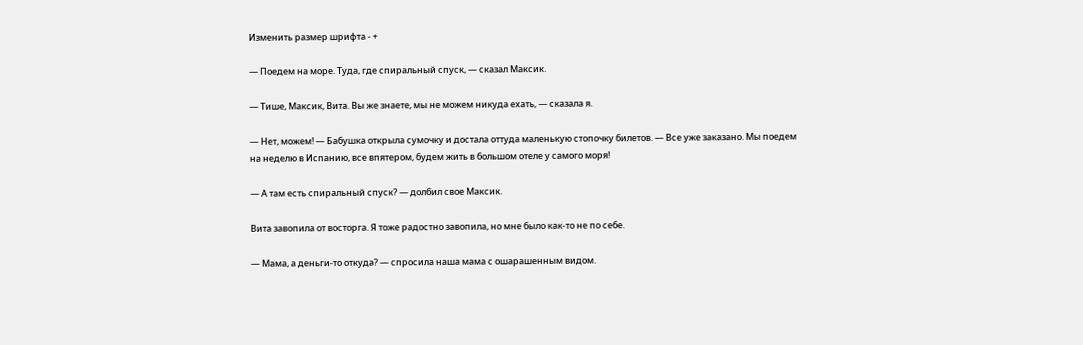Изменить размер шрифта - +

— Поедем на море. Туда, где спиральный спуск, — сказал Максик.

— Тише, Максик, Вита. Вы же знаете, мы не можем никуда ехать, — сказала я.

— Нет, можем! — Бабушка открыла сумочку и достала оттуда маленькую стопочку билетов. — Все уже заказано. Мы поедем на неделю в Испанию, все впятером, будем жить в большом отеле у самого моря!

— А там есть спиральный спуск? — долбил свое Максик.

Вита завопила от восторга. Я тоже радостно завопила, но мне было как-то не по себе.

— Мама, а деньги-то откуда? — спросила наша мама с ошарашенным видом.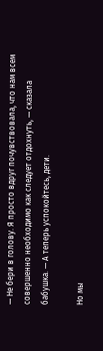— Не бери в голову. Я просто вдруг почувствовала, что нам всем совершенно необходимо как следует отдохнуть, — сказала бабушка. — А теперь успокойтесь, дети.

Но мы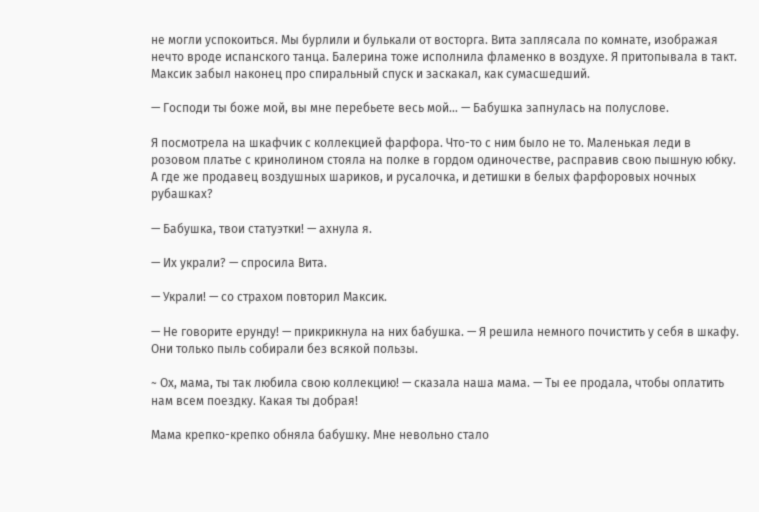не могли успокоиться. Мы бурлили и булькали от восторга. Вита заплясала по комнате, изображая нечто вроде испанского танца. Балерина тоже исполнила фламенко в воздухе. Я притопывала в такт. Максик забыл наконец про спиральный спуск и заскакал, как сумасшедший.

— Господи ты боже мой, вы мне перебьете весь мой… — Бабушка запнулась на полуслове.

Я посмотрела на шкафчик с коллекцией фарфора. Что-то с ним было не то. Маленькая леди в розовом платье с кринолином стояла на полке в гордом одиночестве, расправив свою пышную юбку. А где же продавец воздушных шариков, и русалочка, и детишки в белых фарфоровых ночных рубашках?

— Бабушка, твои статуэтки! — ахнула я.

— Их украли? — спросила Вита.

— Украли! — со страхом повторил Максик.

— Не говорите ерунду! — прикрикнула на них бабушка. — Я решила немного почистить у себя в шкафу. Они только пыль собирали без всякой пользы.

~ Ох, мама, ты так любила свою коллекцию! — сказала наша мама. — Ты ее продала, чтобы оплатить нам всем поездку. Какая ты добрая!

Мама крепко-крепко обняла бабушку. Мне невольно стало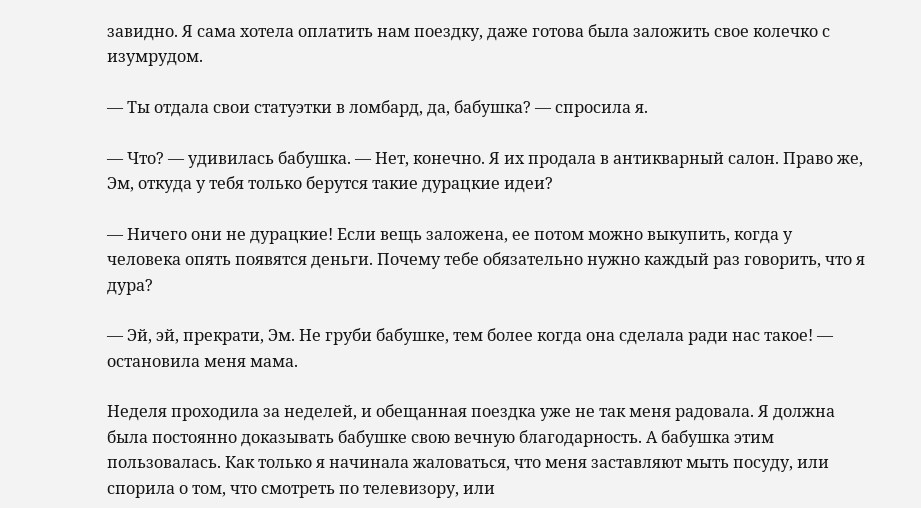завидно. Я сама хотела оплатить нам поездку, даже готова была заложить свое колечко с изумрудом.

— Ты отдала свои статуэтки в ломбард, да, бабушка? — спросила я.

— Что? — удивилась бабушка. — Нет, конечно. Я их продала в антикварный салон. Право же, Эм, откуда у тебя только берутся такие дурацкие идеи?

— Ничего они не дурацкие! Если вещь заложена, ее потом можно выкупить, когда у человека опять появятся деньги. Почему тебе обязательно нужно каждый раз говорить, что я дура?

— Эй, эй, прекрати, Эм. Не груби бабушке, тем более когда она сделала ради нас такое! — остановила меня мама.

Неделя проходила за неделей, и обещанная поездка уже не так меня радовала. Я должна была постоянно доказывать бабушке свою вечную благодарность. А бабушка этим пользовалась. Как только я начинала жаловаться, что меня заставляют мыть посуду, или спорила о том, что смотреть по телевизору, или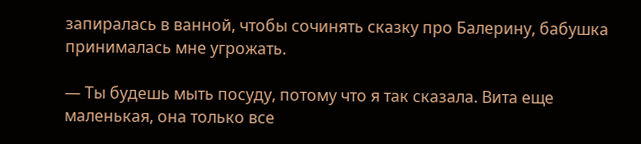запиралась в ванной, чтобы сочинять сказку про Балерину, бабушка принималась мне угрожать.

— Ты будешь мыть посуду, потому что я так сказала. Вита еще маленькая, она только все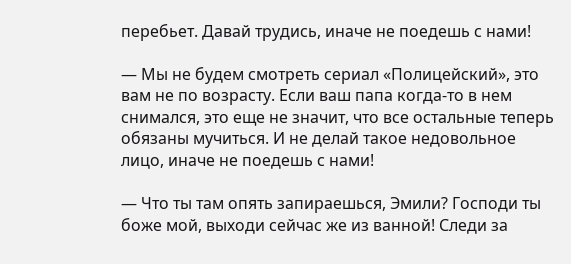перебьет. Давай трудись, иначе не поедешь с нами!

— Мы не будем смотреть сериал «Полицейский», это вам не по возрасту. Если ваш папа когда-то в нем снимался, это еще не значит, что все остальные теперь обязаны мучиться. И не делай такое недовольное лицо, иначе не поедешь с нами!

— Что ты там опять запираешься, Эмили? Господи ты боже мой, выходи сейчас же из ванной! Следи за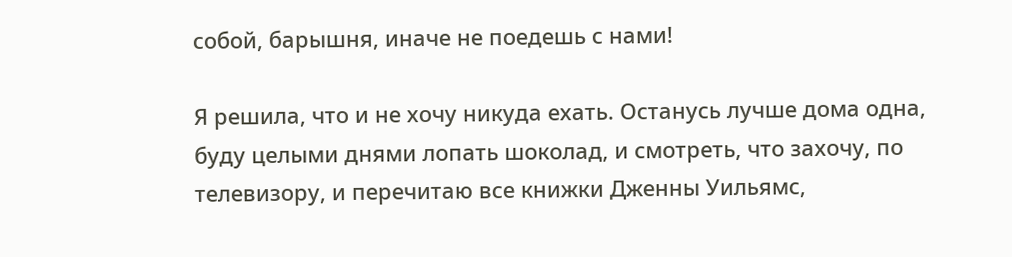собой, барышня, иначе не поедешь с нами!

Я решила, что и не хочу никуда ехать. Останусь лучше дома одна, буду целыми днями лопать шоколад, и смотреть, что захочу, по телевизору, и перечитаю все книжки Дженны Уильямс,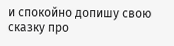и спокойно допишу свою сказку про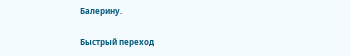Балерину.

Быстрый переход